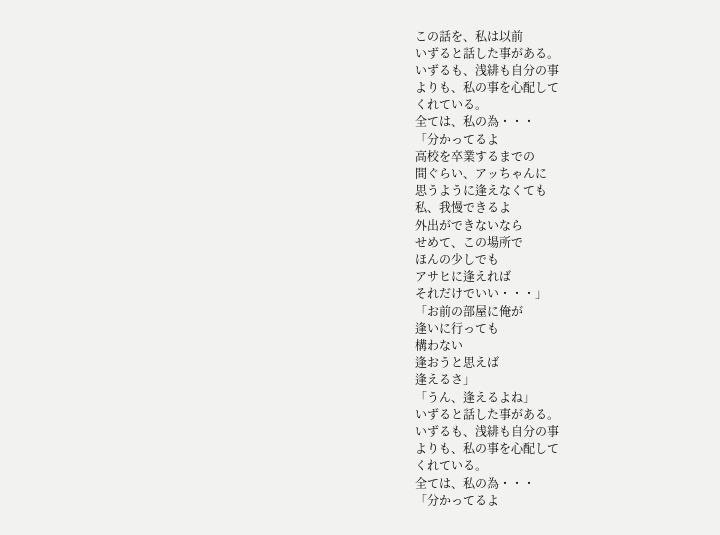この話を、私は以前
いずると話した事がある。
いずるも、浅緋も自分の事
よりも、私の事を心配して
くれている。
全ては、私の為・・・
「分かってるよ
高校を卒業するまでの
間ぐらい、アッちゃんに
思うように逢えなくても
私、我慢できるよ
外出ができないなら
せめて、この場所で
ほんの少しでも
アサヒに逢えれば
それだけでいい・・・」
「お前の部屋に俺が
逢いに行っても
構わない
逢おうと思えば
逢えるさ」
「うん、逢えるよね」
いずると話した事がある。
いずるも、浅緋も自分の事
よりも、私の事を心配して
くれている。
全ては、私の為・・・
「分かってるよ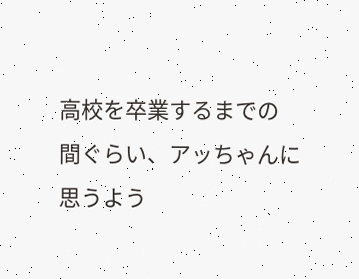高校を卒業するまでの
間ぐらい、アッちゃんに
思うよう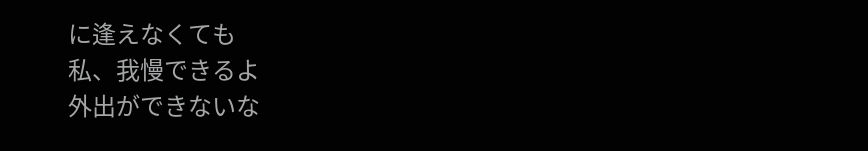に逢えなくても
私、我慢できるよ
外出ができないな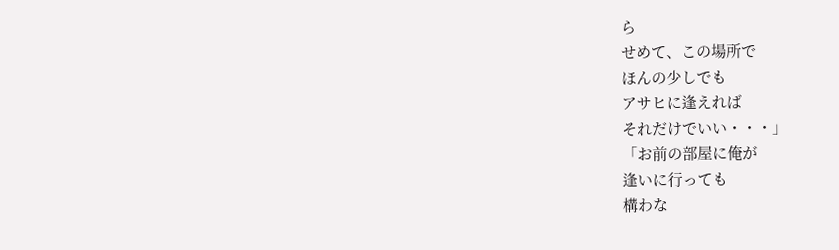ら
せめて、この場所で
ほんの少しでも
アサヒに逢えれば
それだけでいい・・・」
「お前の部屋に俺が
逢いに行っても
構わな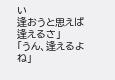い
逢おうと思えば
逢えるさ」
「うん、逢えるよね」